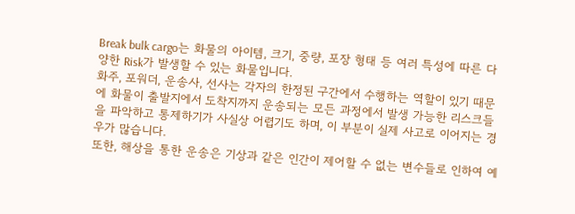Break bulk cargo는 화물의 아이템, 크기, 중량, 포장 형태 등 여러 특성에 따른 다양한 Risk가 발생할 수 있는 화물입니다.
화주, 포워더, 운송사, 선사는 각자의 한정된 구간에서 수행하는 역할이 있기 때문에 화물이 출발지에서 도착지까지 운송되는 모든 과정에서 발생 가능한 리스크들을 파악하고 통제하기가 사실상 어렵기도 하며, 이 부분이 실제 사고로 이어지는 경우가 많습니다.
또한, 해상을 통한 운송은 기상과 같은 인간이 제어할 수 없는 변수들로 인하여 예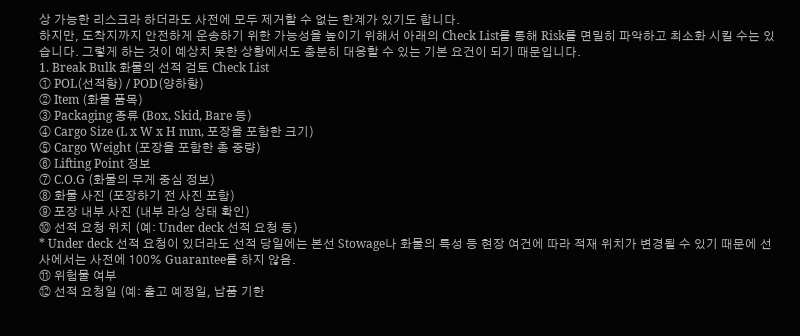상 가능한 리스크라 하더라도 사전에 모두 제거할 수 없는 한계가 있기도 합니다.
하지만, 도착지까지 안전하게 운송하기 위한 가능성을 높이기 위해서 아래의 Check List를 통해 Risk를 면밀히 파악하고 최소화 시킬 수는 있습니다. 그렇게 하는 것이 예상치 못한 상황에서도 충분히 대응할 수 있는 기본 요건이 되기 때문입니다.
1. Break Bulk 화물의 선적 검토 Check List
① POL(선적항) / POD(양하항)
② Item (화물 품목)
③ Packaging 종류 (Box, Skid, Bare 등)
④ Cargo Size (L x W x H mm, 포장을 포함한 크기)
⑤ Cargo Weight (포장을 포함한 총 중량)
⑥ Lifting Point 정보
⑦ C.O.G (화물의 무게 중심 정보)
⑧ 화물 사진 (포장하기 전 사진 포함)
⑨ 포장 내부 사진 (내부 라싱 상태 확인)
⑩ 선적 요청 위치 (예: Under deck 선적 요청 등)
* Under deck 선적 요청이 있더라도 선적 당일에는 본선 Stowage나 화물의 특성 등 현장 여건에 따라 적재 위치가 변경될 수 있기 때문에 선사에서는 사전에 100% Guarantee를 하지 않음.
⑪ 위험물 여부
⑫ 선적 요청일 (예: 출고 예정일, 납품 기한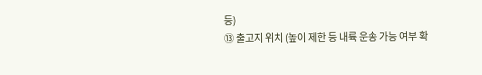등)
⑬ 출고지 위치 (높이 제한 등 내륙 운송 가능 여부 확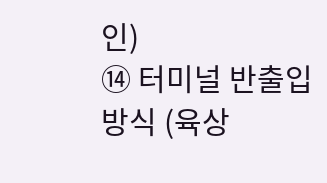인)
⑭ 터미널 반출입 방식 (육상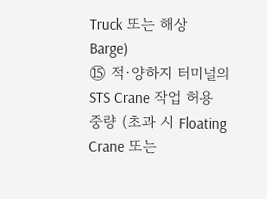Truck 또는 해상 Barge)
⑮ 적·양하지 터미널의 STS Crane 작업 허용 중량 (초과 시 Floating Crane 또는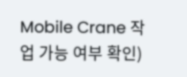Mobile Crane 작업 가능 여부 확인)